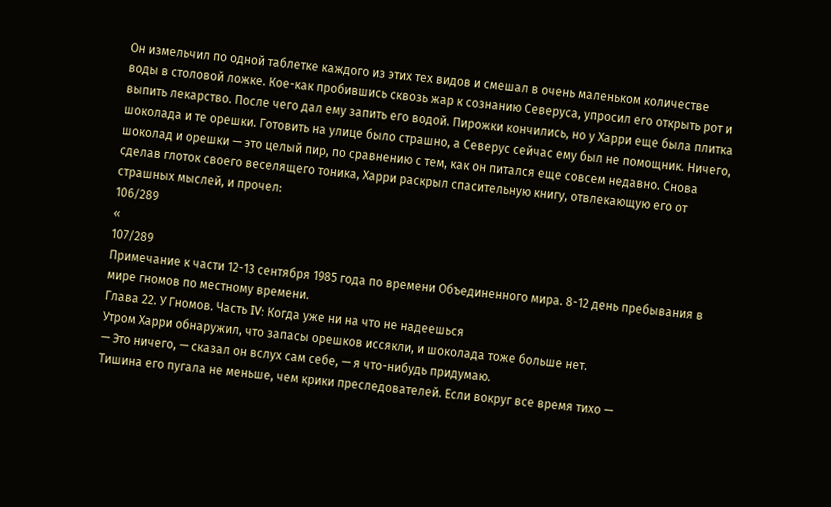Он измельчил по одной таблетке каждого из этих тех видов и смешал в очень маленьком количестве воды в столовой ложке. Кое-как пробившись сквозь жар к сознанию Северуса, упросил его открыть рот и выпить лекарство. После чего дал ему запить его водой. Пирожки кончились, но у Харри еще была плитка шоколада и те орешки. Готовить на улице было страшно, а Северус сейчас ему был не помощник. Ничего, шоколад и орешки — это целый пир, по сравнению с тем, как он питался еще совсем недавно. Снова сделав глоток своего веселящего тоника, Харри раскрыл спасительную книгу, отвлекающую его от страшных мыслей, и прочел:
106/289
«
107/289
Примечание к части 12-13 сентября 1985 года по времени Объединенного мира. 8-12 день пребывания в мире гномов по местному времени.
Глава 22. У Гномов. Часть IV: Когда уже ни на что не надеешься
Утром Харри обнаружил, что запасы орешков иссякли, и шоколада тоже больше нет.
— Это ничего, — сказал он вслух сам себе, — я что-нибудь придумаю.
Тишина его пугала не меньше, чем крики преследователей. Если вокруг все время тихо —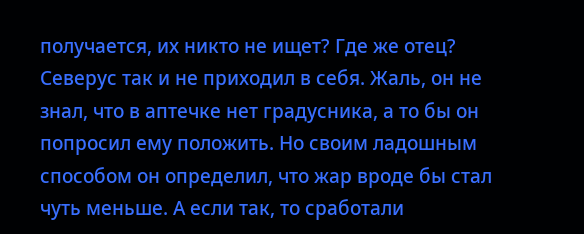получается, их никто не ищет? Где же отец? Северус так и не приходил в себя. Жаль, он не знал, что в аптечке нет градусника, а то бы он попросил ему положить. Но своим ладошным способом он определил, что жар вроде бы стал чуть меньше. А если так, то сработали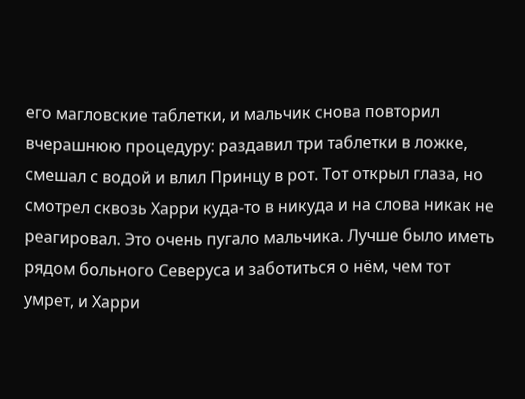его магловские таблетки, и мальчик снова повторил вчерашнюю процедуру: раздавил три таблетки в ложке, смешал с водой и влил Принцу в рот. Тот открыл глаза, но смотрел сквозь Харри куда-то в никуда и на слова никак не реагировал. Это очень пугало мальчика. Лучше было иметь рядом больного Северуса и заботиться о нём, чем тот умрет, и Харри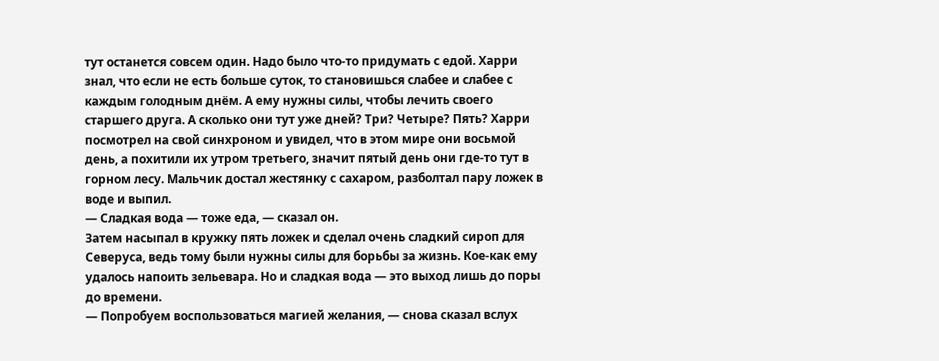тут останется совсем один. Надо было что-то придумать с едой. Харри знал, что если не есть больше суток, то становишься слабее и слабее с каждым голодным днём. А ему нужны силы, чтобы лечить своего старшего друга. А сколько они тут уже дней? Три? Четыре? Пять? Харри посмотрел на свой синхроном и увидел, что в этом мире они восьмой день, а похитили их утром третьего, значит пятый день они где-то тут в горном лесу. Мальчик достал жестянку с сахаром, разболтал пару ложек в воде и выпил.
— Сладкая вода — тоже еда, — сказал он.
Затем насыпал в кружку пять ложек и сделал очень сладкий сироп для Северуса, ведь тому были нужны силы для борьбы за жизнь. Кое-как ему удалось напоить зельевара. Но и сладкая вода — это выход лишь до поры до времени.
— Попробуем воспользоваться магией желания, — снова сказал вслух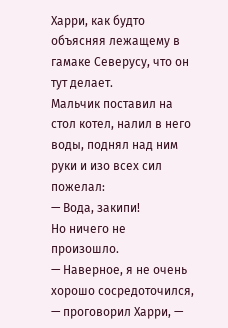Харри, как будто объясняя лежащему в гамаке Северусу, что он тут делает.
Мальчик поставил на стол котел, налил в него воды, поднял над ним руки и изо всех сил пожелал:
— Вода, закипи!
Но ничего не произошло.
— Наверное, я не очень хорошо сосредоточился, — проговорил Харри, —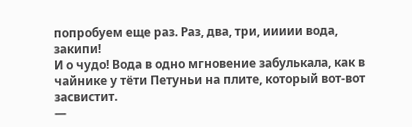попробуем еще раз. Раз, два, три, иииии вода, закипи!
И о чудо! Вода в одно мгновение забулькала, как в чайнике у тёти Петуньи на плите, который вот-вот засвистит.
—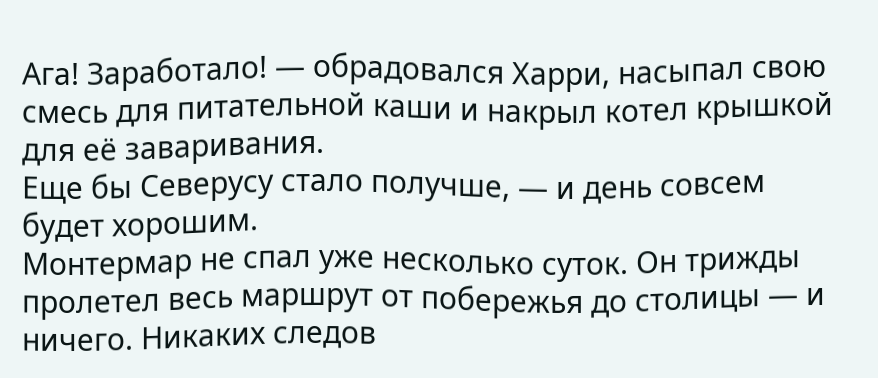Ага! Заработало! — обрадовался Харри, насыпал свою смесь для питательной каши и накрыл котел крышкой для её заваривания.
Еще бы Северусу стало получше, — и день совсем будет хорошим.
Монтермар не спал уже несколько суток. Он трижды пролетел весь маршрут от побережья до столицы — и ничего. Никаких следов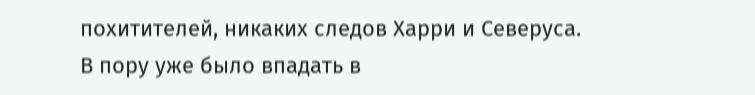похитителей, никаких следов Харри и Северуса. В пору уже было впадать в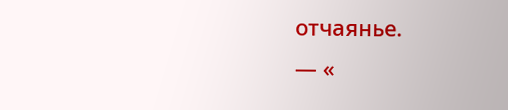отчаянье.
— «